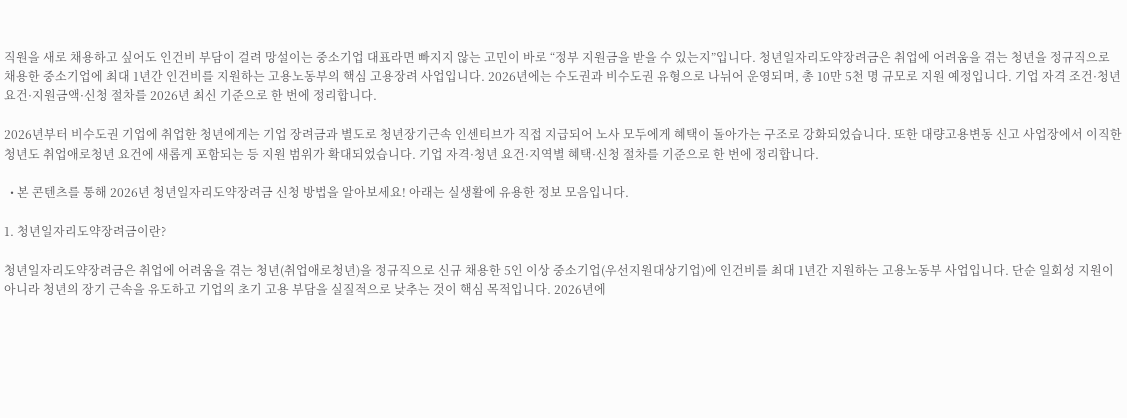직원을 새로 채용하고 싶어도 인건비 부담이 걸려 망설이는 중소기업 대표라면 빠지지 않는 고민이 바로 “정부 지원금을 받을 수 있는지”입니다. 청년일자리도약장려금은 취업에 어려움을 겪는 청년을 정규직으로 채용한 중소기업에 최대 1년간 인건비를 지원하는 고용노동부의 핵심 고용장려 사업입니다. 2026년에는 수도권과 비수도권 유형으로 나뉘어 운영되며, 총 10만 5천 명 규모로 지원 예정입니다. 기업 자격 조건·청년 요건·지원금액·신청 절차를 2026년 최신 기준으로 한 번에 정리합니다.

2026년부터 비수도권 기업에 취업한 청년에게는 기업 장려금과 별도로 청년장기근속 인센티브가 직접 지급되어 노사 모두에게 혜택이 돌아가는 구조로 강화되었습니다. 또한 대량고용변동 신고 사업장에서 이직한 청년도 취업애로청년 요건에 새롭게 포함되는 등 지원 범위가 확대되었습니다. 기업 자격·청년 요건·지역별 혜택·신청 절차를 기준으로 한 번에 정리합니다.

  • 본 콘텐츠를 통해 2026년 청년일자리도약장려금 신청 방법을 알아보세요! 아래는 실생활에 유용한 정보 모음입니다.

1. 청년일자리도약장려금이란?

청년일자리도약장려금은 취업에 어려움을 겪는 청년(취업애로청년)을 정규직으로 신규 채용한 5인 이상 중소기업(우선지원대상기업)에 인건비를 최대 1년간 지원하는 고용노동부 사업입니다. 단순 일회성 지원이 아니라 청년의 장기 근속을 유도하고 기업의 초기 고용 부담을 실질적으로 낮추는 것이 핵심 목적입니다. 2026년에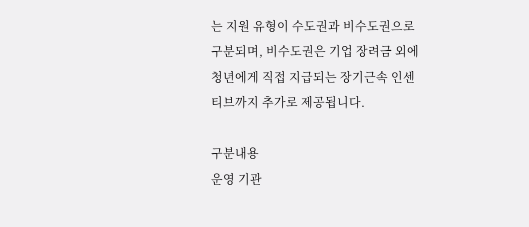는 지원 유형이 수도권과 비수도권으로 구분되며, 비수도권은 기업 장려금 외에 청년에게 직접 지급되는 장기근속 인센티브까지 추가로 제공됩니다.

구분내용
운영 기관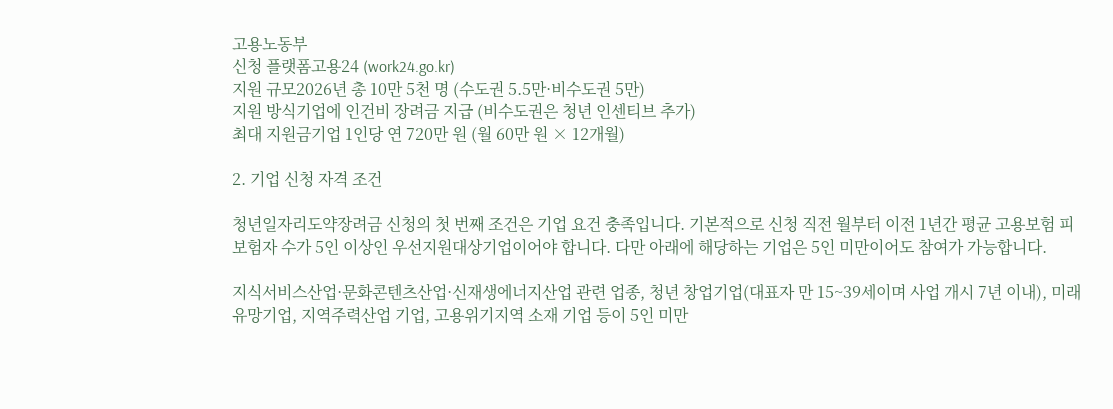고용노동부
신청 플랫폼고용24 (work24.go.kr)
지원 규모2026년 총 10만 5천 명 (수도권 5.5만·비수도권 5만)
지원 방식기업에 인건비 장려금 지급 (비수도권은 청년 인센티브 추가)
최대 지원금기업 1인당 연 720만 원 (월 60만 원 × 12개월)

2. 기업 신청 자격 조건

청년일자리도약장려금 신청의 첫 번째 조건은 기업 요건 충족입니다. 기본적으로 신청 직전 월부터 이전 1년간 평균 고용보험 피보험자 수가 5인 이상인 우선지원대상기업이어야 합니다. 다만 아래에 해당하는 기업은 5인 미만이어도 참여가 가능합니다.

지식서비스산업·문화콘텐츠산업·신재생에너지산업 관련 업종, 청년 창업기업(대표자 만 15~39세이며 사업 개시 7년 이내), 미래유망기업, 지역주력산업 기업, 고용위기지역 소재 기업 등이 5인 미만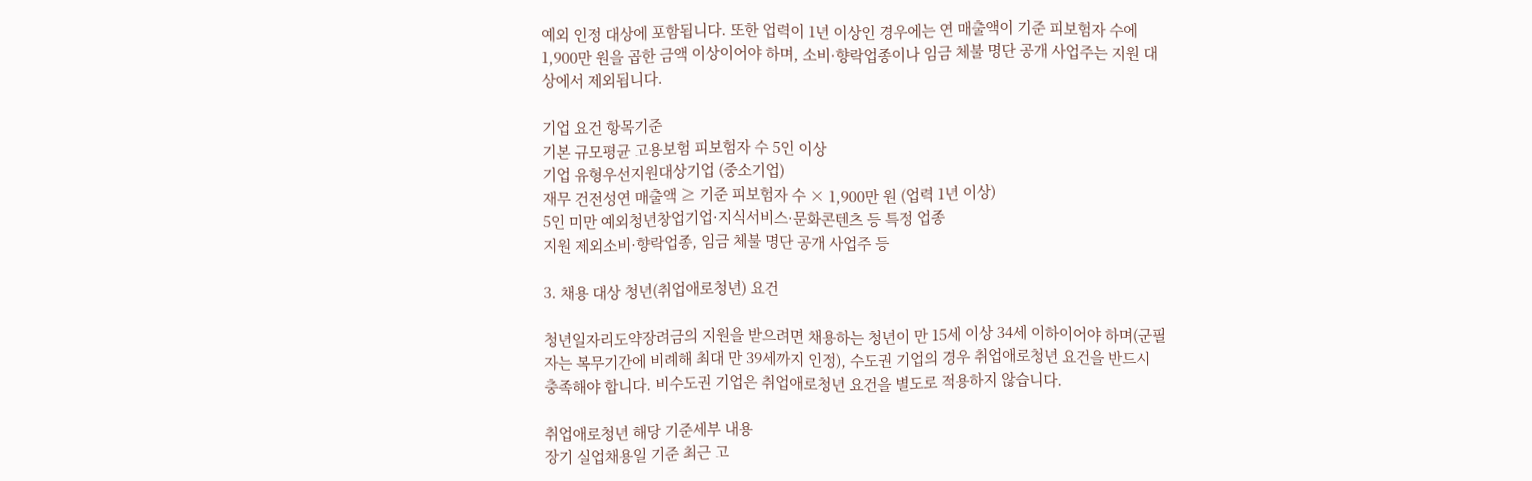예외 인정 대상에 포함됩니다. 또한 업력이 1년 이상인 경우에는 연 매출액이 기준 피보험자 수에 1,900만 원을 곱한 금액 이상이어야 하며, 소비·향락업종이나 임금 체불 명단 공개 사업주는 지원 대상에서 제외됩니다.

기업 요건 항목기준
기본 규모평균 고용보험 피보험자 수 5인 이상
기업 유형우선지원대상기업 (중소기업)
재무 건전성연 매출액 ≥ 기준 피보험자 수 × 1,900만 원 (업력 1년 이상)
5인 미만 예외청년창업기업·지식서비스·문화콘텐츠 등 특정 업종
지원 제외소비·향락업종, 임금 체불 명단 공개 사업주 등

3. 채용 대상 청년(취업애로청년) 요건

청년일자리도약장려금의 지원을 받으려면 채용하는 청년이 만 15세 이상 34세 이하이어야 하며(군필자는 복무기간에 비례해 최대 만 39세까지 인정), 수도권 기업의 경우 취업애로청년 요건을 반드시 충족해야 합니다. 비수도권 기업은 취업애로청년 요건을 별도로 적용하지 않습니다.

취업애로청년 해당 기준세부 내용
장기 실업채용일 기준 최근 고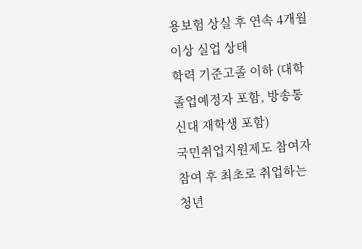용보험 상실 후 연속 4개월 이상 실업 상태
학력 기준고졸 이하 (대학 졸업예정자 포함, 방송통신대 재학생 포함)
국민취업지원제도 참여자참여 후 최초로 취업하는 청년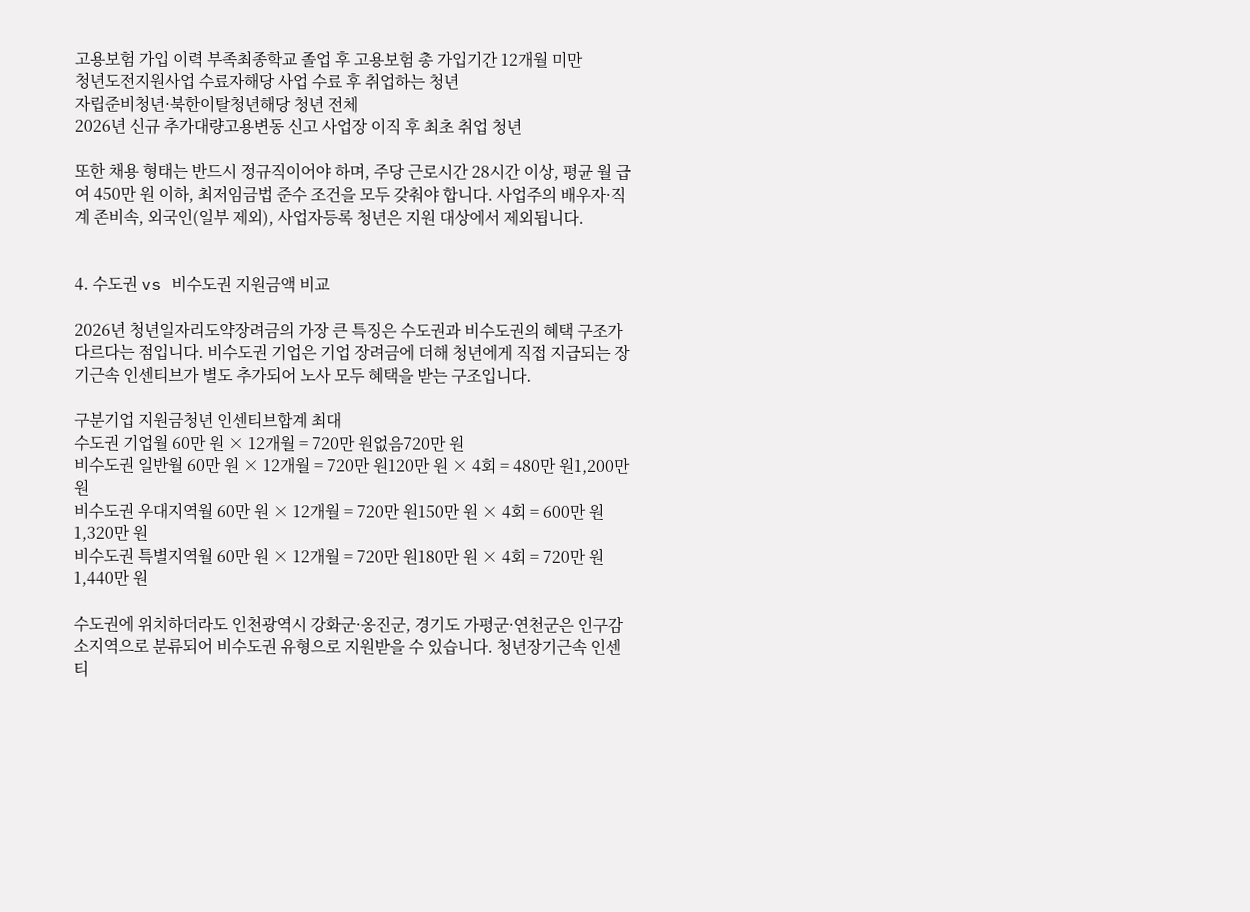고용보험 가입 이력 부족최종학교 졸업 후 고용보험 총 가입기간 12개월 미만
청년도전지원사업 수료자해당 사업 수료 후 취업하는 청년
자립준비청년·북한이탈청년해당 청년 전체
2026년 신규 추가대량고용변동 신고 사업장 이직 후 최초 취업 청년

또한 채용 형태는 반드시 정규직이어야 하며, 주당 근로시간 28시간 이상, 평균 월 급여 450만 원 이하, 최저임금법 준수 조건을 모두 갖춰야 합니다. 사업주의 배우자·직계 존비속, 외국인(일부 제외), 사업자등록 청년은 지원 대상에서 제외됩니다.


4. 수도권 vs 비수도권 지원금액 비교

2026년 청년일자리도약장려금의 가장 큰 특징은 수도권과 비수도권의 혜택 구조가 다르다는 점입니다. 비수도권 기업은 기업 장려금에 더해 청년에게 직접 지급되는 장기근속 인센티브가 별도 추가되어 노사 모두 혜택을 받는 구조입니다.

구분기업 지원금청년 인센티브합계 최대
수도권 기업월 60만 원 × 12개월 = 720만 원없음720만 원
비수도권 일반월 60만 원 × 12개월 = 720만 원120만 원 × 4회 = 480만 원1,200만 원
비수도권 우대지역월 60만 원 × 12개월 = 720만 원150만 원 × 4회 = 600만 원1,320만 원
비수도권 특별지역월 60만 원 × 12개월 = 720만 원180만 원 × 4회 = 720만 원1,440만 원

수도권에 위치하더라도 인천광역시 강화군·옹진군, 경기도 가평군·연천군은 인구감소지역으로 분류되어 비수도권 유형으로 지원받을 수 있습니다. 청년장기근속 인센티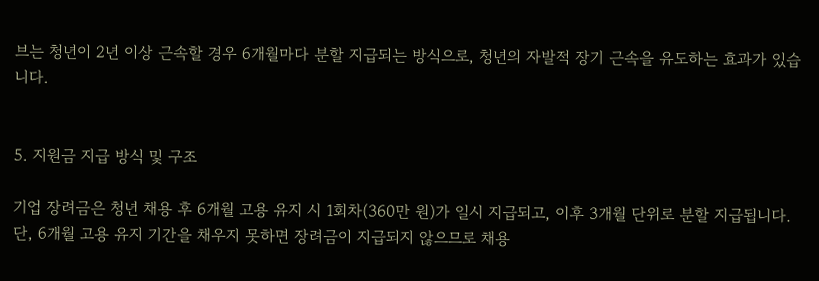브는 청년이 2년 이상 근속할 경우 6개월마다 분할 지급되는 방식으로, 청년의 자발적 장기 근속을 유도하는 효과가 있습니다.


5. 지원금 지급 방식 및 구조

기업 장려금은 청년 채용 후 6개월 고용 유지 시 1회차(360만 원)가 일시 지급되고, 이후 3개월 단위로 분할 지급됩니다. 단, 6개월 고용 유지 기간을 채우지 못하면 장려금이 지급되지 않으므로 채용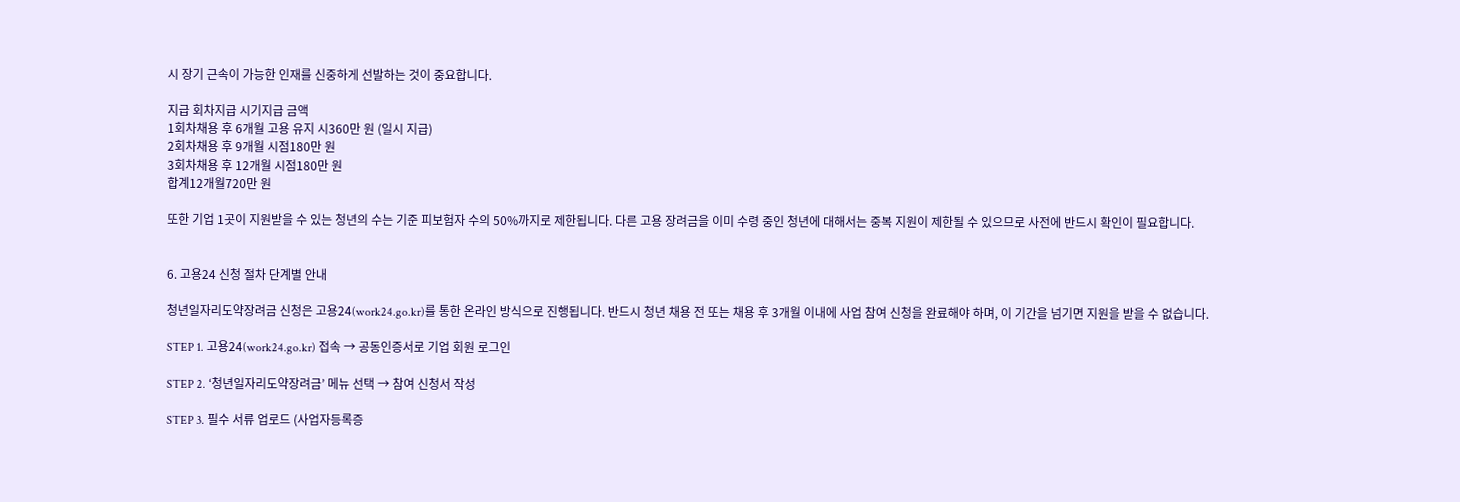시 장기 근속이 가능한 인재를 신중하게 선발하는 것이 중요합니다.

지급 회차지급 시기지급 금액
1회차채용 후 6개월 고용 유지 시360만 원 (일시 지급)
2회차채용 후 9개월 시점180만 원
3회차채용 후 12개월 시점180만 원
합계12개월720만 원

또한 기업 1곳이 지원받을 수 있는 청년의 수는 기준 피보험자 수의 50%까지로 제한됩니다. 다른 고용 장려금을 이미 수령 중인 청년에 대해서는 중복 지원이 제한될 수 있으므로 사전에 반드시 확인이 필요합니다.


6. 고용24 신청 절차 단계별 안내

청년일자리도약장려금 신청은 고용24(work24.go.kr)를 통한 온라인 방식으로 진행됩니다. 반드시 청년 채용 전 또는 채용 후 3개월 이내에 사업 참여 신청을 완료해야 하며, 이 기간을 넘기면 지원을 받을 수 없습니다.

STEP 1. 고용24(work24.go.kr) 접속 → 공동인증서로 기업 회원 로그인

STEP 2. ‘청년일자리도약장려금’ 메뉴 선택 → 참여 신청서 작성

STEP 3. 필수 서류 업로드 (사업자등록증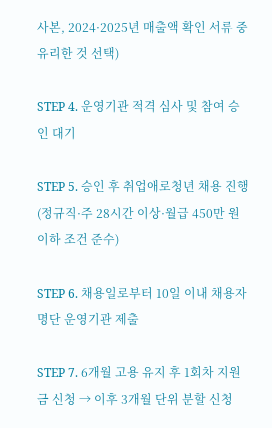사본, 2024·2025년 매출액 확인 서류 중 유리한 것 선택)

STEP 4. 운영기관 적격 심사 및 참여 승인 대기

STEP 5. 승인 후 취업애로청년 채용 진행 (정규직·주 28시간 이상·월급 450만 원 이하 조건 준수)

STEP 6. 채용일로부터 10일 이내 채용자 명단 운영기관 제출

STEP 7. 6개월 고용 유지 후 1회차 지원금 신청 → 이후 3개월 단위 분할 신청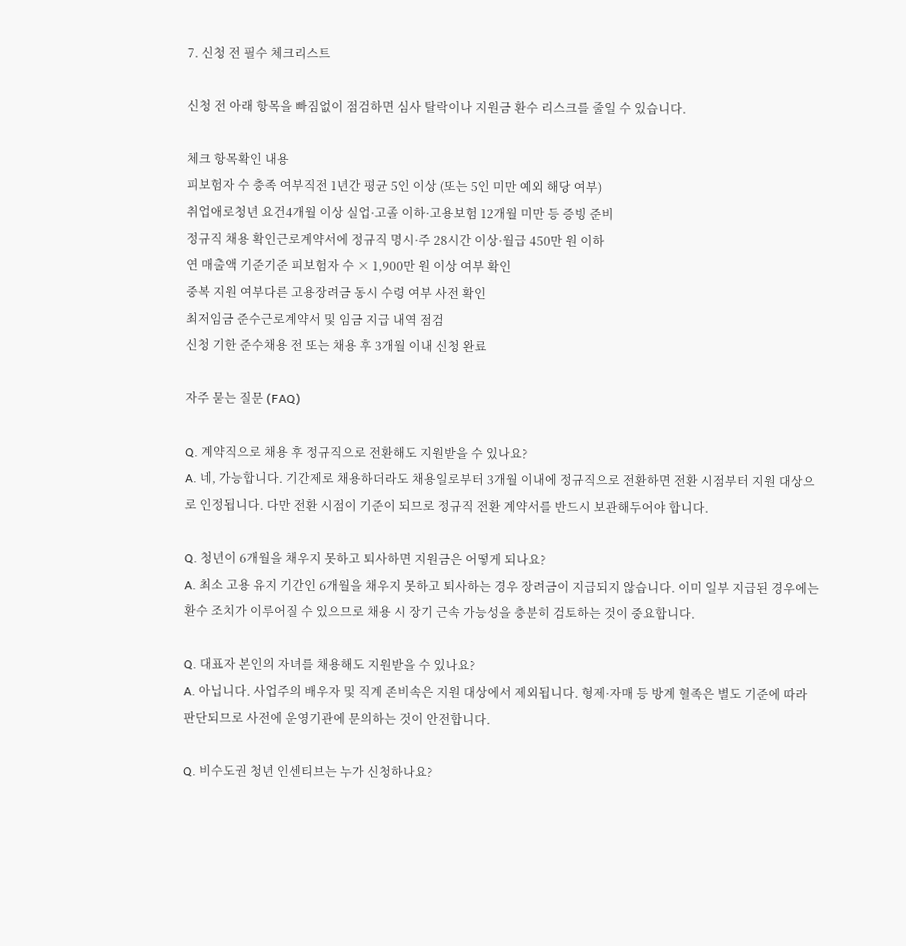7. 신청 전 필수 체크리스트

신청 전 아래 항목을 빠짐없이 점검하면 심사 탈락이나 지원금 환수 리스크를 줄일 수 있습니다.

체크 항목확인 내용
피보험자 수 충족 여부직전 1년간 평균 5인 이상 (또는 5인 미만 예외 해당 여부)
취업애로청년 요건4개월 이상 실업·고졸 이하·고용보험 12개월 미만 등 증빙 준비
정규직 채용 확인근로계약서에 정규직 명시·주 28시간 이상·월급 450만 원 이하
연 매출액 기준기준 피보험자 수 × 1,900만 원 이상 여부 확인
중복 지원 여부다른 고용장려금 동시 수령 여부 사전 확인
최저임금 준수근로계약서 및 임금 지급 내역 점검
신청 기한 준수채용 전 또는 채용 후 3개월 이내 신청 완료

자주 묻는 질문 (FAQ)

Q. 계약직으로 채용 후 정규직으로 전환해도 지원받을 수 있나요?
A. 네, 가능합니다. 기간제로 채용하더라도 채용일로부터 3개월 이내에 정규직으로 전환하면 전환 시점부터 지원 대상으로 인정됩니다. 다만 전환 시점이 기준이 되므로 정규직 전환 계약서를 반드시 보관해두어야 합니다.

Q. 청년이 6개월을 채우지 못하고 퇴사하면 지원금은 어떻게 되나요?
A. 최소 고용 유지 기간인 6개월을 채우지 못하고 퇴사하는 경우 장려금이 지급되지 않습니다. 이미 일부 지급된 경우에는 환수 조치가 이루어질 수 있으므로 채용 시 장기 근속 가능성을 충분히 검토하는 것이 중요합니다.

Q. 대표자 본인의 자녀를 채용해도 지원받을 수 있나요?
A. 아닙니다. 사업주의 배우자 및 직계 존비속은 지원 대상에서 제외됩니다. 형제·자매 등 방계 혈족은 별도 기준에 따라 판단되므로 사전에 운영기관에 문의하는 것이 안전합니다.

Q. 비수도권 청년 인센티브는 누가 신청하나요?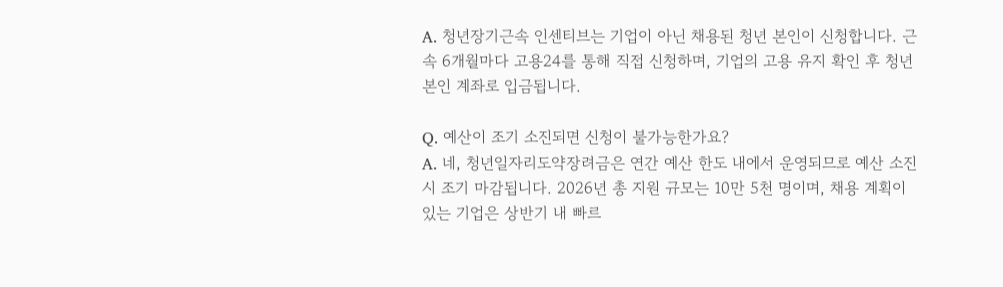A. 청년장기근속 인센티브는 기업이 아닌 채용된 청년 본인이 신청합니다. 근속 6개월마다 고용24를 통해 직접 신청하며, 기업의 고용 유지 확인 후 청년 본인 계좌로 입금됩니다.

Q. 예산이 조기 소진되면 신청이 불가능한가요?
A. 네, 청년일자리도약장려금은 연간 예산 한도 내에서 운영되므로 예산 소진 시 조기 마감됩니다. 2026년 총 지원 규모는 10만 5천 명이며, 채용 계획이 있는 기업은 상반기 내 빠르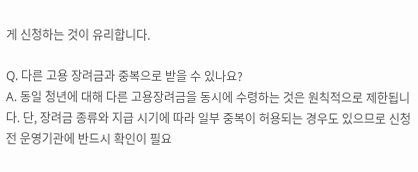게 신청하는 것이 유리합니다.

Q. 다른 고용 장려금과 중복으로 받을 수 있나요?
A. 동일 청년에 대해 다른 고용장려금을 동시에 수령하는 것은 원칙적으로 제한됩니다. 단, 장려금 종류와 지급 시기에 따라 일부 중복이 허용되는 경우도 있으므로 신청 전 운영기관에 반드시 확인이 필요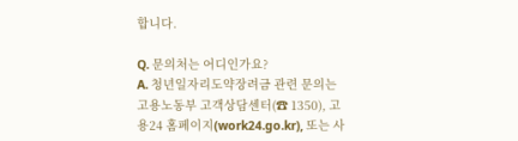합니다.

Q. 문의처는 어디인가요?
A. 청년일자리도약장려금 관련 문의는 고용노동부 고객상담센터(☎ 1350), 고용24 홈페이지(work24.go.kr), 또는 사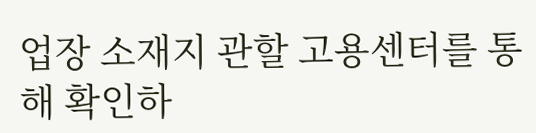업장 소재지 관할 고용센터를 통해 확인하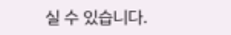실 수 있습니다.